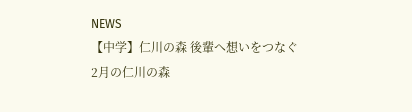NEWS
【中学】仁川の森 後輩へ想いをつなぐ
2月の仁川の森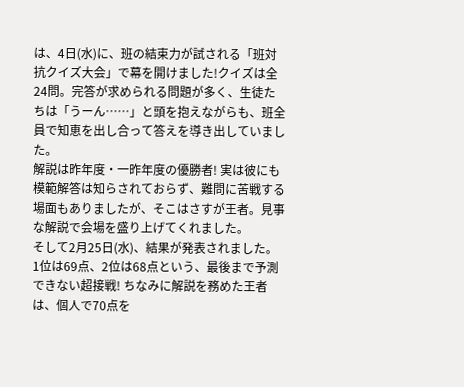は、4日(水)に、班の結束力が試される「班対抗クイズ大会」で幕を開けました!クイズは全24問。完答が求められる問題が多く、生徒たちは「うーん……」と頭を抱えながらも、班全員で知恵を出し合って答えを導き出していました。
解説は昨年度・一昨年度の優勝者! 実は彼にも模範解答は知らされておらず、難問に苦戦する場面もありましたが、そこはさすが王者。見事な解説で会場を盛り上げてくれました。
そして2月25日(水)、結果が発表されました。 1位は69点、2位は68点という、最後まで予測できない超接戦! ちなみに解説を務めた王者は、個人で70点を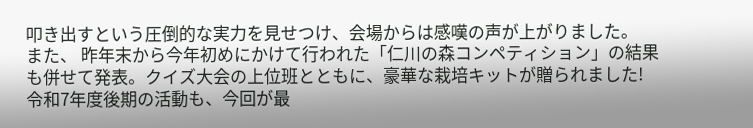叩き出すという圧倒的な実力を見せつけ、会場からは感嘆の声が上がりました。
また、 昨年末から今年初めにかけて行われた「仁川の森コンペティション」の結果も併せて発表。クイズ大会の上位班とともに、豪華な栽培キットが贈られました!
令和7年度後期の活動も、今回が最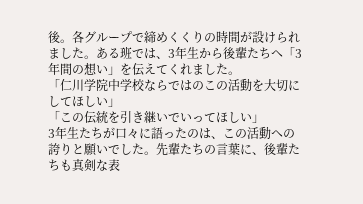後。各グループで締めくくりの時間が設けられました。ある班では、3年生から後輩たちへ「3年間の想い」を伝えてくれました。
「仁川学院中学校ならではのこの活動を大切にしてほしい」
「この伝統を引き継いでいってほしい」
3年生たちが口々に語ったのは、この活動への誇りと願いでした。先輩たちの言葉に、後輩たちも真剣な表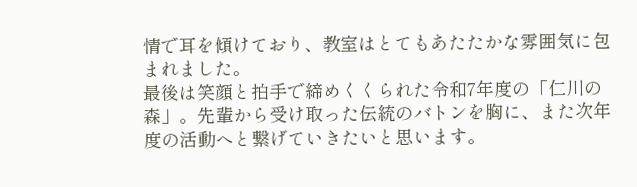情で耳を傾けており、教室はとてもあたたかな雰囲気に包まれました。
最後は笑顔と拍手で締めくくられた令和7年度の「仁川の森」。先輩から受け取った伝統のバトンを胸に、また次年度の活動へと繋げていきたいと思います。